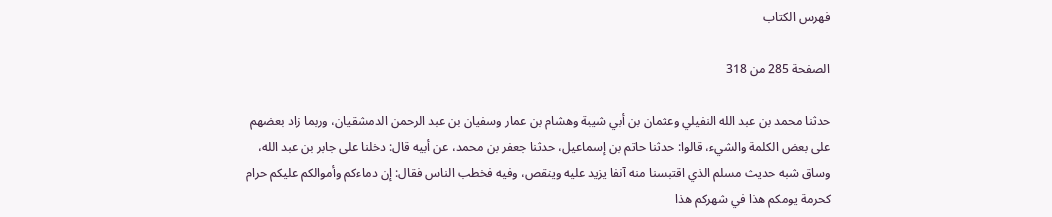فهرس الكتاب

الصفحة 285 من 318

حدثنا محمد بن عبد الله النفيلي وعثمان بن أبي شيبة وهشام بن عمار وسفيان بن عبد الرحمن الدمشقيان، وربما زاد بعضهم على بعض الكلمة والشيء، قالوا: حدثنا حاتم بن إسماعيل، حدثنا جعفر بن محمد، عن أبيه قال: دخلنا على جابر بن عبد الله، وساق شبه حديث مسلم الذي اقتبسنا منه آنفا يزيد عليه وينقص، وفيه فخطب الناس فقال: إن دماءكم وأموالكم عليكم حرام كحرمة يومكم هذا في شهركم هذا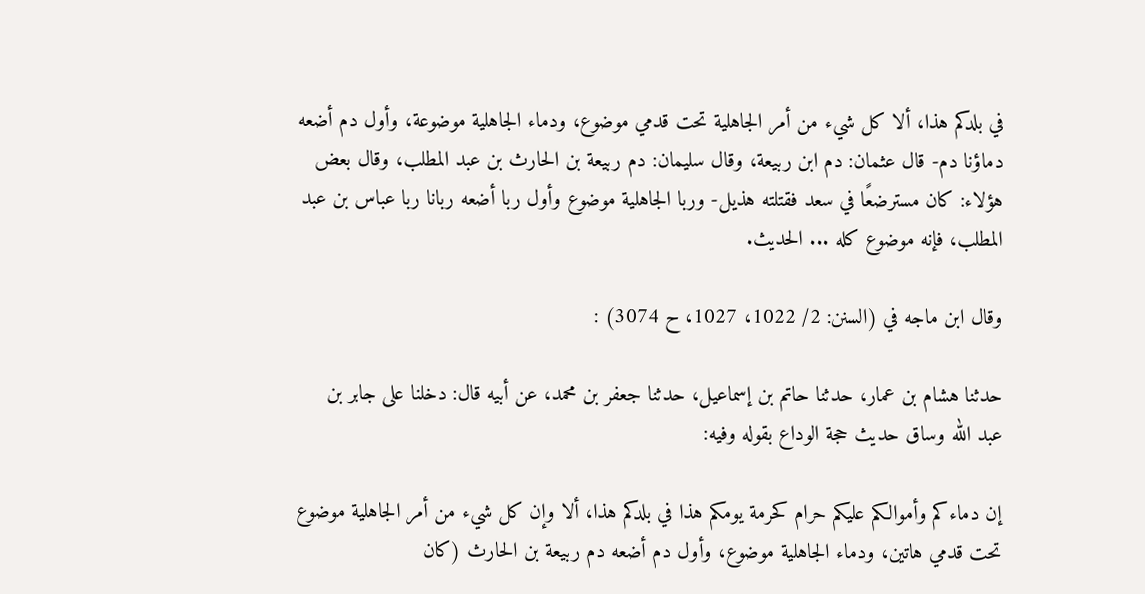في بلدكم هذا، ألا كل شيء من أمر الجاهلية تحت قدمي موضوع، ودماء الجاهلية موضوعة، وأول دم أضعه دماؤنا دم- قال عثمان: دم ابن ربيعة، وقال سليمان: دم ربيعة بن الحارث بن عبد المطلب، وقال بعض هؤلاء: كان مسترضعًا في سعد فقتلته هذيل- وربا الجاهلية موضوع وأول ربا أضعه ربانا ربا عباس بن عبد المطلب، فإنه موضوع كله ... الحديث.

وقال ابن ماجه في (السنن: 2/ 1022، 1027، ح 3074) :

حدثنا هشام بن عمار، حدثنا حاتم بن إسماعيل، حدثنا جعفر بن محمد، عن أبيه قال: دخلنا على جابر بن عبد الله وساق حديث حجة الوداع بقوله وفيه:

إن دماءكم وأموالكم عليكم حرام كحرمة يومكم هذا في بلدكم هذا، ألا وإن كل شيء من أمر الجاهلية موضوع تحت قدمي هاتين، ودماء الجاهلية موضوع، وأول دم أضعه دم ربيعة بن الحارث (كان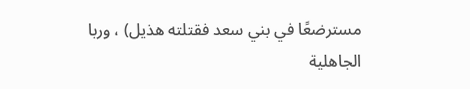مسترضعًا في بني سعد فقتلته هذيل) ، وربا الجاهلية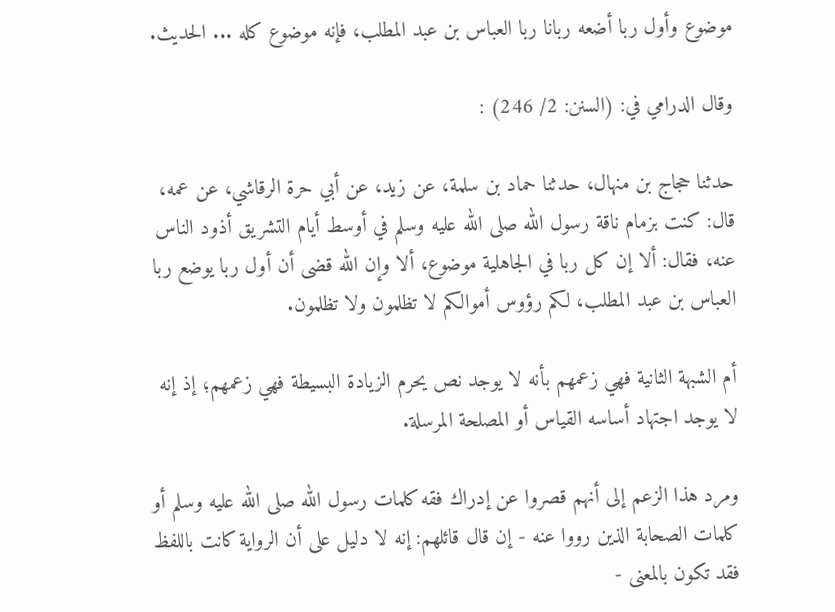موضوع وأول ربا أضعه ربانا ربا العباس بن عبد المطلب، فإنه موضوع كله ... الحديث.

وقال الدرامي في: (السنن: 2/ 246) :

حدثنا حجاج بن منهال، حدثنا حماد بن سلمة، عن زيد، عن أبي حرة الرقاشي، عن عمه، قال: كنت بزمام ناقة رسول الله صلى الله عليه وسلم في أوسط أيام التشريق أذود الناس عنه، فقال: ألا إن كل ربا في الجاهلية موضوع، ألا وإن الله قضى أن أول ربا يوضع ربا العباس بن عبد المطلب، لكم رؤوس أموالكم لا تظلمون ولا تظلمون.

أم الشبهة الثانية فهي زعمهم بأنه لا يوجد نص يحرم الزيادة البسيطة فهي زعمهم؛ إذ إنه لا يوجد اجتهاد أساسه القياس أو المصلحة المرسلة.

ومرد هذا الزعم إلى أنهم قصروا عن إدراك فقه كلمات رسول الله صلى الله عليه وسلم أو كلمات الصحابة الذين رووا عنه - إن قال قائلهم: إنه لا دليل على أن الرواية كانت باللفظ فقد تكون بالمعنى -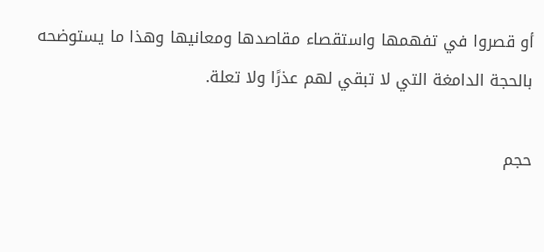أو قصروا في تفهمها واستقصاء مقاصدها ومعانيها وهذا ما يستوضحه بالحجة الدامغة التي لا تبقي لهم عذرًا ولا تعلة.

حجم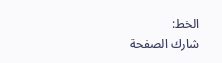الخط:
شارك الصفحة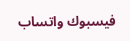فيسبوك واتساب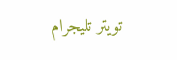تويتر تليجرام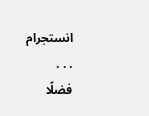انستجرام
. . .
فضلًا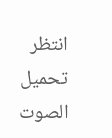انتظر تحميل الصوت